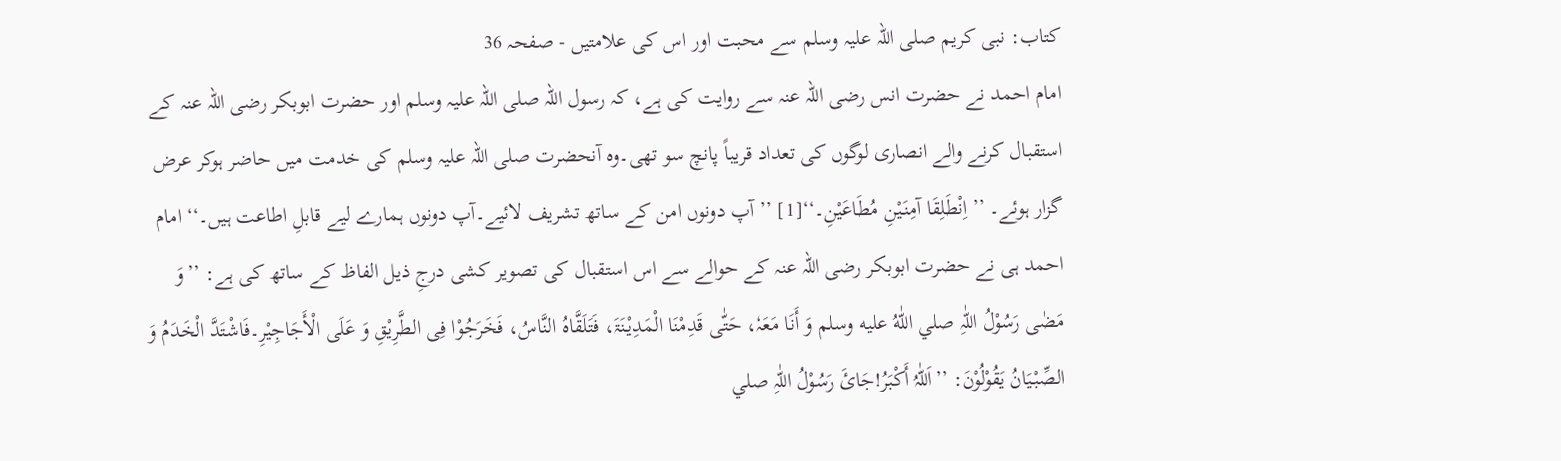کتاب: نبی کریم صلی اللہ علیہ وسلم سے محبت اور اس کی علامتیں - صفحہ 36
امام احمد نے حضرت انس رضی اللہ عنہ سے روایت کی ہے، کہ رسول اللہ صلی اللہ علیہ وسلم اور حضرت ابوبکر رضی اللہ عنہ کے استقبال کرنے والے انصاری لوگوں کی تعداد قریباً پانچ سو تھی۔وہ آنحضرت صلی اللہ علیہ وسلم کی خدمت میں حاضر ہوکر عرض گزار ہوئے۔ ’’اِنْطَلِقَا آمِنَیْنِ مُطَاعَیْنِ۔‘‘[1] ’’آپ دونوں امن کے ساتھ تشریف لائیے۔آپ دونوں ہمارے لیے قابلِ اطاعت ہیں۔‘‘ امام احمد ہی نے حضرت ابوبکر رضی اللہ عنہ کے حوالے سے اس استقبال کی تصویر کشی درجِ ذیل الفاظ کے ساتھ کی ہے: ’’وَ مَضٰی رَسُوْلُ اللّٰہِ صلي اللّٰهُ عليه وسلم وَ أَنَا مَعَہٗ، حَتّٰی قَدِمْنَا الْمَدِیْنَۃَ، فَتَلَقَّاہُ النَّاسُ، فَخَرَجُوْا فِی الطَّرِیْقِ وَ عَلَی الْأَجَاجِیْرِ۔فَاشْتَدَّ الْخَدَمُ وَ الصِّبْیَانُ یَقُوْلُوْنَ: ’’اَللّٰہُ أَکْبَرُ!جَائَ رَسُوْلُ اللّٰہِ صلي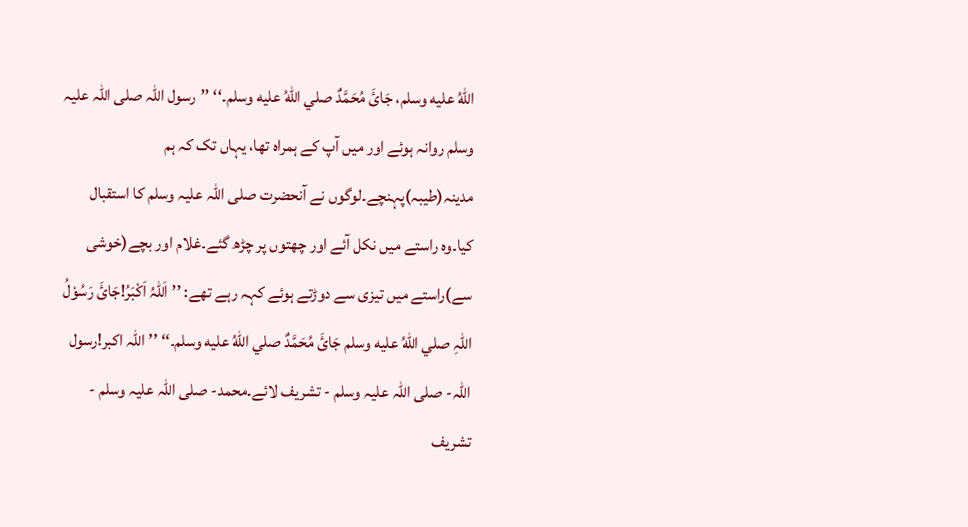اللّٰهُ عليه وسلم، جَائَ مُحَمَّدٌ صلي اللّٰهُ عليه وسلم۔‘‘ ’’رسول اللہ صلی اللہ علیہ وسلم روانہ ہوئے اور میں آپ کے ہمراہ تھا، یہاں تک کہ ہم مدینہ(طیبہ)پہنچے۔لوگوں نے آنحضرت صلی اللہ علیہ وسلم کا استقبال کیا۔وہ راستے میں نکل آئے اور چھتوں پر چڑھ گئے۔غلام اور بچے(خوشی سے)راستے میں تیزی سے دوڑتے ہوئے کہہ رہے تھے: ’’اَللّٰہُ اَکْبَرُ!جَائَ رَسُوْلُ اللّٰہِ صلي اللّٰهُ عليه وسلم جَائَ مُحَمَّدٌ صلي اللّٰهُ عليه وسلم۔‘‘ ’’اللہ اکبر!رسول اللہ- صلی اللہ علیہ وسلم - تشریف لائے۔محمد- صلی اللہ علیہ وسلم - تشریف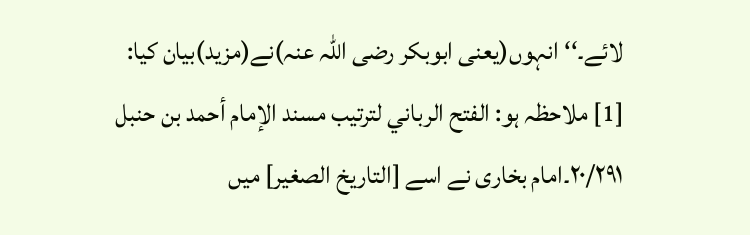لائے۔‘‘ انہوں(یعنی ابوبکر رضی اللہ عنہ)نے(مزید)بیان کیا:
[1] ملاحظہ ہو: الفتح الرباني لترتیب مسند الإمام أحمد بن حنبل ۲۰/۲۹۱۔امام بخاری نے اسے [التاریخ الصغیر] میں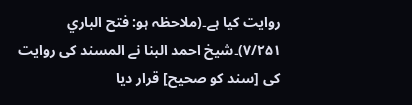روایت کیا ہے۔(ملاحظہ ہو: فتح الباري ۷/۲۵۱)۔شیخ احمد البنا نے المسند کی روایت کی [سند کو صحیح] قرار دیا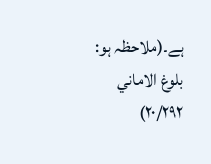ہے۔(ملاحظہ ہو: بلوغ الاماني ۲۰/۲۹۲)